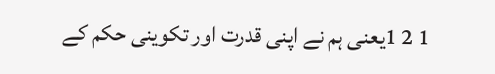1 2 1یعنی ہم نے اپنی قدرت اور تکوینی حکم کے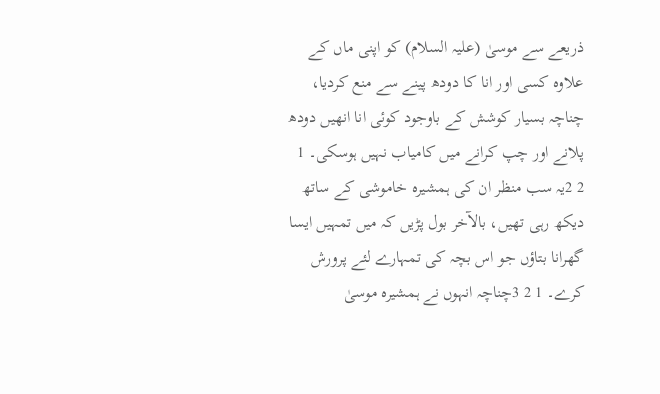ذریعے سے موسیٰ (علیہ السلام) کو اپنی ماں کے علاوہ کسی اور انا کا دودھ پینے سے منع کردیا، چناچہ بسیار کوشش کے باوجود کوئی انا انھیں دودھ پلانے اور چپ کرانے میں کامیاب نہیں ہوسکی۔ 1 2 2یہ سب منظر ان کی ہمشیرہ خاموشی کے ساتھ دیکھ رہی تھیں، بالآخر بول پڑیں کہ میں تمہیں ایسا گھرانا بتاؤں جو اس بچہ کی تمہارے لئے پرورش کرے۔ 1 2 3چناچہ انہوں نے ہمشیرہ موسیٰ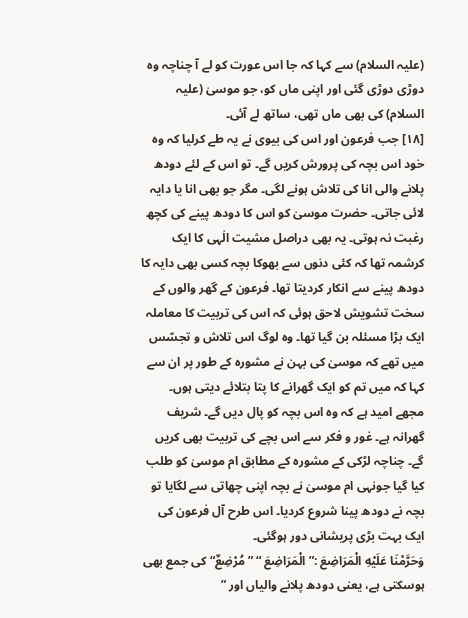(علیہ السلام) سے کہا کہ جا اس عورت کو لے آ چناچہ وہ دوڑی دوڑی گئی اور اپنی ماں کو، جو موسیٰ (علیہ السلام) کی بھی ماں تھی، ساتھ لے آئی۔
[١٨] جب فرعون اور اس کی بیوی نے یہ طے کرلیا کہ وہ خود اس بچہ کی پرورش کریں گے۔ تو اس کے لئے دودھ پلانے والی انا کی تلاش ہونے لگی۔ مگر جو بھی انا یا دایہ لائی جاتی۔ حضرت موسیٰ کو اس کا دودھ پینے کی کچھ رغبت نہ ہوتی۔ یہ بھی دراصل مشیت الٰہی کا ایک کرشمہ تھا کہ کئی دنوں سے بھوکا بچہ کسی بھی دایہ کا دودھ پینے سے انکار کردیتا تھا۔ فرعون کے گھر والوں کے سخت تشویش لاحق ہوئی کہ اس کی تربیت کا معاملہ ایک بڑا مسئلہ بن گیا تھا۔ وہ لوگ اس تلاش و تجسّس میں تھے کہ موسیٰ کی بہن نے مشورہ کے طور پر ان سے کہا کہ میں تم کو ایک گھرانے کا پتا بتلائے دیتی ہوں۔ مجھے امید ہے کہ وہ اس بچہ کو پال دیں گے۔ شریف گھرانہ ہے۔ غور و فکر سے اس بچے کی تربیت بھی کریں گے۔ چناچہ لڑکی کے مشورہ کے مطابق ام موسیٰ کو طلب کیا گیا جونہی ام موسیٰ نے بچہ اپنی چھاتی سے لگایا تو بچہ نے دودھ پینا شروع کردیا۔ اس طرح آل فرعون کی ایک بہت بڑی پریشانی دور ہوگئی۔
وَحَرَّمْنَا عَلَيْهِ الْمَرَاضِعَ :” الْمَرَاضِعَ “ ” مُرْضِعٌ“ کی جمع بھی ہوسکتی ہے، یعنی دودھ پلانے والیاں اور ”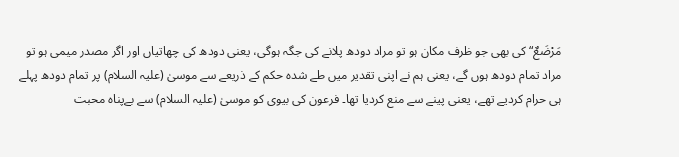مَرْضَعٌ“ کی بھی جو ظرف مکان ہو تو مراد دودھ پلانے کی جگہ ہوگی، یعنی دودھ کی چھاتیاں اور اگر مصدر میمی ہو تو مراد تمام دودھ ہوں گے، یعنی ہم نے اپنی تقدیر میں طے شدہ حکم کے ذریعے سے موسیٰ (علیہ السلام) پر تمام دودھ پہلے ہی حرام کردیے تھے، یعنی پینے سے منع کردیا تھا۔ فرعون کی بیوی کو موسیٰ (علیہ السلام) سے بےپناہ محبت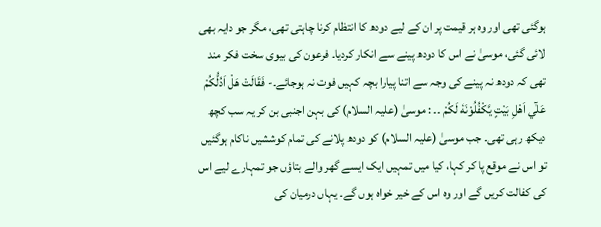ہوگئی تھی اور وہ ہر قیمت پر ان کے لیے دودھ کا انتظام کرنا چاہتی تھی، مگر جو دایہ بھی لائی گئی، موسیٰ نے اس کا دودھ پینے سے انکار کردیا۔ فرعون کی بیوی سخت فکر مند تھی کہ دودھ نہ پینے کی وجہ سے اتنا پیارا بچہ کہیں فوت نہ ہوجائے۔- فَقَالَتْ هَلْ اَدُلُّكُمْ عَلٰٓي اَهْلِ بَيْتٍ يَّكْفُلُوْنَهٗ لَكُمْ ۔۔ : موسیٰ (علیہ السلام) کی بہن اجنبی بن کر یہ سب کچھ دیکھ رہی تھی۔ جب موسیٰ (علیہ السلام) کو دودھ پلانے کی تمام کوششیں ناکام ہوگئیں تو اس نے موقع پا کر کہا، کیا میں تمہیں ایک ایسے گھر والے بتاؤں جو تمہارے لیے اس کی کفالت کریں گے اور وہ اس کے خیر خواہ ہوں گے۔ یہاں درمیان کی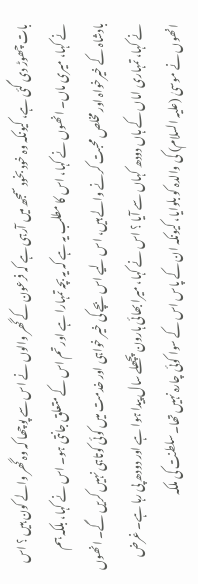بات چھوڑ دی گئی ہے، کیونکہ وہ خود بخود سمجھ میں آرہی ہے کہ فرعون کے گھر والوں نے اس سے پوچھا کہ وہ گھر والے کون ہیں ؟ اس نے کہا، میری ماں۔ انھوں نے کہا، اس کا مطلب یہ ہے کہ یہ بچہ تمہارا ہے اور تم اس کے متعلق جانتی ہو۔ اس نے کہا، بلکہ ہم بادشاہ کے خیرخواہ اور مخلص محبت کرنے والے ہیں، اس لیے اس بچے کی خیر خواہی اور خدمت میں کوئی کوتاہی نہیں کریں گے۔ انھوں نے کہا، تمہاری اماں کے ہاں دودھ کہاں سے آیا ؟ اس نے کہا، میرا بھائی ہارون پچھلے سال پیدا ہوا ہے اور دودھ پی رہا ہے۔ غرض انھوں نے موسیٰ (علیہ السلام) کی والدہ کو بلوایا، کیونکہ ان کے پاس اس کے سوا کوئی چارہ نہیں تھا۔ سلطنت کی ملکہ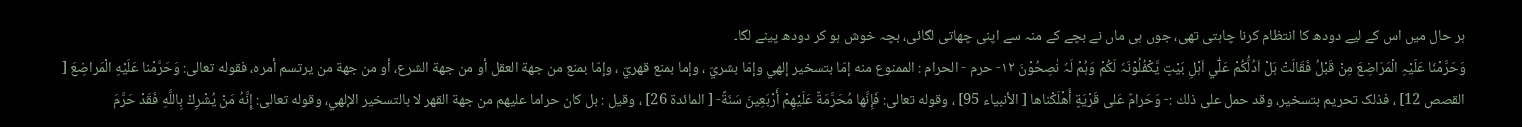ہر حال میں اس کے لیے دودھ کا انتظام کرنا چاہتی تھی، جوں ہی ماں نے بچے کے منہ سے اپنی چھاتی لگائی، بچہ خوش ہو کر دودھ پینے لگا۔
وَحَرَّمْنَا عَلَيْہِ الْمَرَاضِعَ مِنْ قَبْلُ فَقَالَتْ ہَلْ اَدُلُّكُمْ عَلٰٓي اَہْلِ بَيْتٍ يَّكْفُلُوْنَہٗ لَكُمْ وَہُمْ لَہٗ نٰصِحُوْنَ ١٢- حرم - الحرام : الممنوع منه إمّا بتسخیر إلهي وإمّا بشريّ ، وإما بمنع قهريّ ، وإمّا بمنع من جهة العقل أو من جهة الشرع، أو من جهة من يرتسم أمره، فقوله تعالی: وَحَرَّمْنا عَلَيْهِ الْمَراضِعَ [ القصص 12] ، فذلک تحریم بتسخیر، وقد حمل علی ذلك :- وَحَرامٌ عَلى قَرْيَةٍ أَهْلَكْناها [ الأنبیاء 95] ، وقوله تعالی: فَإِنَّها مُحَرَّمَةٌ عَلَيْهِمْ أَرْبَعِينَ سَنَةً- [ المائدة 26] ، وقیل : بل کان حراما عليهم من جهة القهر لا بالتسخیر الإلهي، وقوله تعالی: إِنَّهُ مَنْ يُشْرِكْ بِاللَّهِ فَقَدْ حَرَّمَ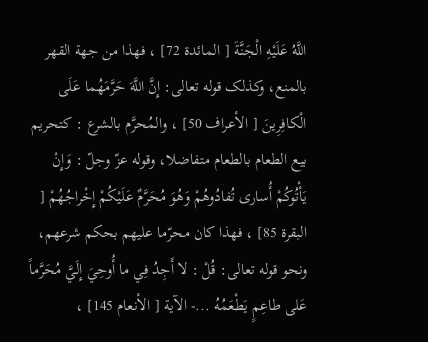اللَّهُ عَلَيْهِ الْجَنَّةَ [ المائدة 72] ، فهذا من جهة القهر بالمنع، وکذلک قوله تعالی: إِنَّ اللَّهَ حَرَّمَهُما عَلَى الْكافِرِينَ [ الأعراف 50] ، والمُحرَّم بالشرع : کتحریم بيع الطعام بالطعام متفاضلا، وقوله عزّ وجلّ : وَإِنْ يَأْتُوكُمْ أُساری تُفادُوهُمْ وَهُوَ مُحَرَّمٌ عَلَيْكُمْ إِخْراجُهُمْ [ البقرة 85] ، فهذا کان محرّما عليهم بحکم شرعهم، ونحو قوله تعالی: قُلْ : لا أَجِدُ فِي ما أُوحِيَ إِلَيَّ مُحَرَّماً عَلى طاعِمٍ يَطْعَمُهُ ...- الآية [ الأنعام 145] ،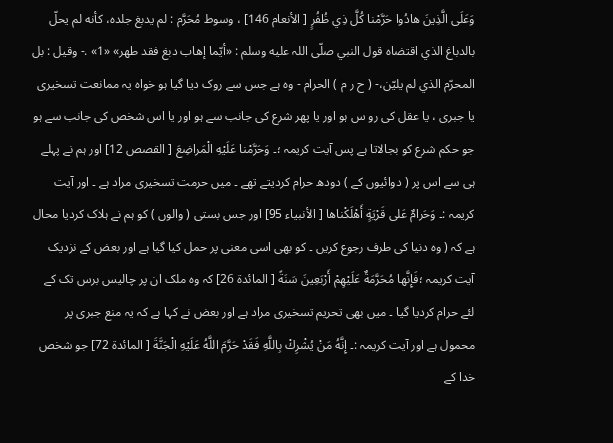وَعَلَى الَّذِينَ هادُوا حَرَّمْنا كُلَّ ذِي ظُفُرٍ [ الأنعام 146] ، وسوط مُحَرَّم : لم يدبغ جلده، كأنه لم يحلّ بالدباغ الذي اقتضاه قول النبي صلّى اللہ عليه وسلم : «أيّما إهاب دبغ فقد طهر» «1» .- وقیل : بل المحرّم الذي لم يليّن،- ( ح ر م ) الحرام - وہ ہے جس سے روک دیا گیا ہو خواہ یہ ممانعت تسخیری یا جبری ، یا عقل کی رو س ہو اور یا پھر شرع کی جانب سے ہو اور یا اس شخص کی جانب سے ہو جو حکم شرع کو بجالاتا ہے پس آیت کریمہ ؛۔ وَحَرَّمْنا عَلَيْهِ الْمَراضِعَ [ القصص 12] اور ہم نے پہلے ہی سے اس پر ( دوائیوں کے ) دودھ حرام کردیتے تھے ۔ میں حرمت تسخیری مراد ہے ۔ اور آیت کریمہ :۔ وَحَرامٌ عَلى قَرْيَةٍ أَهْلَكْناها [ الأنبیاء 95] اور جس بستی ( والوں ) کو ہم نے ہلاک کردیا محال ہے کہ ( وہ دنیا کی طرف رجوع کریں ۔ کو بھی اسی معنی پر حمل کیا گیا ہے اور بعض کے نزدیک آیت کریمہ ؛فَإِنَّها مُحَرَّمَةٌ عَلَيْهِمْ أَرْبَعِينَ سَنَةً [ المائدة 26] کہ وہ ملک ان پر چالیس برس تک کے لئے حرام کردیا گیا ۔ میں بھی تحریم تسخیری مراد ہے اور بعض نے کہا ہے کہ یہ منع جبری پر محمول ہے اور آیت کریمہ :۔ إِنَّهُ مَنْ يُشْرِكْ بِاللَّهِ فَقَدْ حَرَّمَ اللَّهُ عَلَيْهِ الْجَنَّةَ [ المائدة 72] جو شخص خدا کے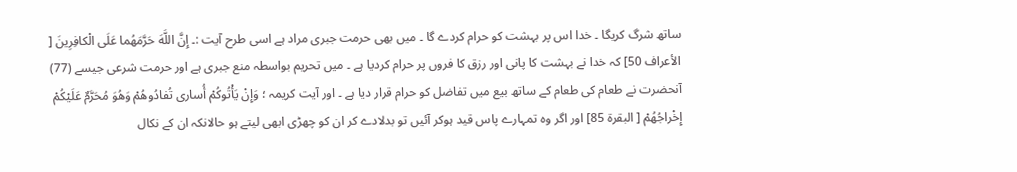ساتھ شرگ کریگا ۔ خدا اس پر بہشت کو حرام کردے گا ۔ میں بھی حرمت جبری مراد ہے اسی طرح آیت :۔ إِنَّ اللَّهَ حَرَّمَهُما عَلَى الْكافِرِينَ [ الأعراف 50] کہ خدا نے بہشت کا پانی اور رزق کا فروں پر حرام کردیا ہے ۔ میں تحریم بواسطہ منع جبری ہے اور حرمت شرعی جیسے (77) آنحضرت نے طعام کی طعام کے ساتھ بیع میں تفاضل کو حرام قرار دیا ہے ۔ اور آیت کریمہ ؛ وَإِنْ يَأْتُوكُمْ أُساری تُفادُوهُمْ وَهُوَ مُحَرَّمٌ عَلَيْكُمْ إِخْراجُهُمْ [ البقرة 85] اور اگر وہ تمہارے پاس قید ہوکر آئیں تو بدلادے کر ان کو چھڑی ابھی لیتے ہو حالانکہ ان کے نکال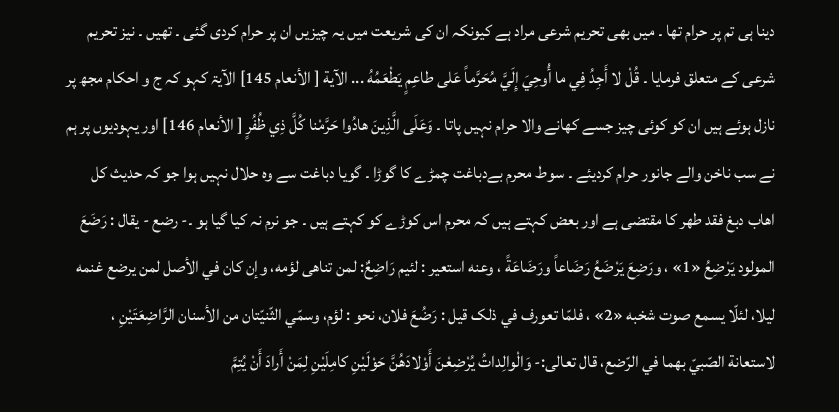دینا ہی تم پر حرام تھا ۔ میں بھی تحریم شرعی مراد ہے کیونکہ ان کی شریعت میں یہ چیزیں ان پر حرام کردی گئی ۔ تھیں ۔ نیز تحریم شرعی کے متعلق فرمایا ۔ قُلْ لا أَجِدُ فِي ما أُوحِيَ إِلَيَّ مُحَرَّماً عَلى طاعِمٍ يَطْعَمُهُ ... الآية [ الأنعام 145] الآیۃ کہو کہ ج و احکام مجھ پر نازل ہوئے ہیں ان کو کوئی چیز جسے کھانے والا حرام نہیں پاتا ۔ وَعَلَى الَّذِينَ هادُوا حَرَّمْنا كُلَّ ذِي ظُفُرٍ [ الأنعام 146] اور یہودیوں پر ہم نے سب ناخن والے جانور حرام کردیئے ۔ سوط محرم بےدباغت چمڑے کا گوڑا ۔ گویا دباغت سے وہ حلال نہیں ہوا جو کہ حدیث کل اھاب دبغ فقد طھر کا مقتضی ہے اور بعض کہتے ہیں کہ محرم اس کوڑے کو کہتے ہیں ۔ جو نرم نہ کیا گیا ہو ۔- رضع - يقال : رَضَعَ المولود يَرْضِعُ «1» ، ورَضِعَ يَرْضَعُ رَضَاعاً ورَضَاعَةً ، وعنه استعیر : لئيم رَاضِعٌ: لمن تناهى لؤمه، وإن کان في الأصل لمن يرضع غنمه ليلا، لئلّا يسمع صوت شخبه «2» ، فلمّا تعورف في ذلک قيل : رَضُعَ فلان، نحو : لؤم، وسمّي الثّنيّتان من الأسنان الرَّاضِعَتَيْنِ ، لاستعانة الصّبيّ بهما في الرّضع، قال تعالی:- وَالْوالِداتُ يُرْضِعْنَ أَوْلادَهُنَّ حَوْلَيْنِ كامِلَيْنِ لِمَنْ أَرادَ أَنْ يُتِمَّ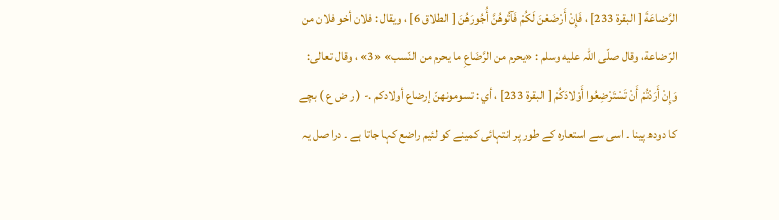الرَّضاعَةَ [ البقرة 233] ، فَإِنْ أَرْضَعْنَ لَكُمْ فَآتُوهُنَّ أُجُورَهُنَ [ الطلاق 6] ، ويقال : فلان أخو فلان من الرّضاعة، وقال صلّى اللہ عليه وسلم : «يحرم من الرَّضَاعِ ما يحرم من النّسب» «3» ، وقال تعالی: وَإِنْ أَرَدْتُمْ أَنْ تَسْتَرْضِعُوا أَوْلادَكُمْ [ البقرة 233] ، أي : تسومونهنّ إرضاع أولادکم .- ( ر ض ع ) بچے کا دودھ پینا ۔ اسی سے استعارہ کے طور پر انتہائی کمینے کو لئیم راضع کہا جاتا ہے ۔ درا صل یہ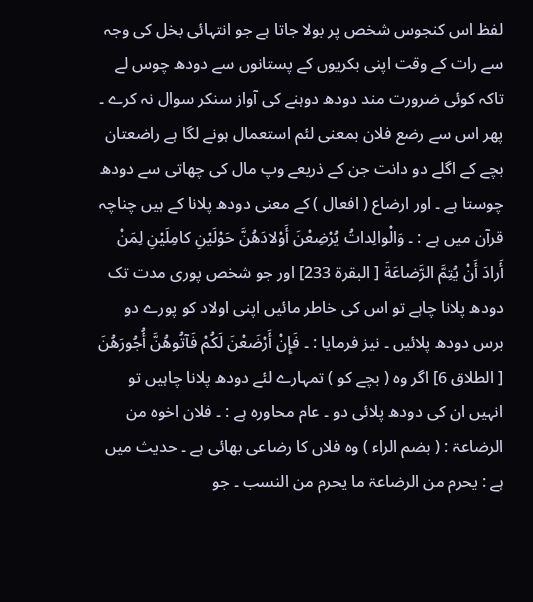لفظ اس کنجوس شخص پر بولا جاتا ہے جو انتہائی بخل کی وجہ سے رات کے وقت اپنی بکریوں کے پستانوں سے دودھ چوس لے تاکہ کوئی ضرورت مند دودھ دوہنے کی آواز سنکر سوال نہ کرے ۔ پھر اس سے رضع فلان بمعنی لئم استعمال ہونے لگا ہے راضعتان بچے کے اگلے دو دانت جن کے ذریعے وپ مال کی چھاتی سے دودھ چوستا ہے ۔ اور ارضاع ( افعال ) کے معنی دودھ پلانا کے ہیں چناچہ قرآن میں ہے : ۔ وَالْوالِداتُ يُرْضِعْنَ أَوْلادَهُنَّ حَوْلَيْنِ كامِلَيْنِ لِمَنْ أَرادَ أَنْ يُتِمَّ الرَّضاعَةَ [ البقرة 233] اور جو شخص پوری مدت تک دودھ پلانا چاہے تو اس کی خاطر مائیں اپنی اولاد کو پورے دو برس دودھ پلائیں ۔ نیز فرمایا : ۔ فَإِنْ أَرْضَعْنَ لَكُمْ فَآتُوهُنَّ أُجُورَهُنَ [ الطلاق 6] اگر وہ ( بچے کو ) تمہارے لئے دودھ پلانا چاہیں تو انہیں ان کی دودھ پلائی دو ۔ عام محاورہ ہے : ۔ فلان اخوہ من الرضاعۃ : ( بضم الراء ) وہ فلاں کا رضاعی بھائی ہے ۔ حدیث میں ہے : یحرم من الرضاعۃ ما یحرم من النسب ۔ جو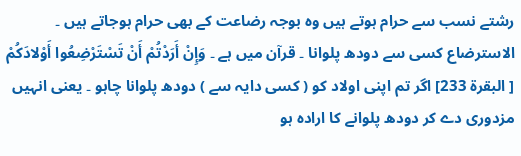رشتے نسب سے حرام ہوتے ہیں وہ بوجہ رضاعت کے بھی حرام ہوجاتے ہیں ۔ الاسترضاع کسی سے دودھ پلوانا ۔ قرآن میں ہے ۔ وَإِنْ أَرَدْتُمْ أَنْ تَسْتَرْضِعُوا أَوْلادَكُمْ [ البقرة 233] اگر تم اپنی اولاد کو ( کسی دایہ سے ) دودھ پلوانا چاہو ۔ یعنی انہیں مزدوری دے کر دودھ پلوانے کا ارادہ ہو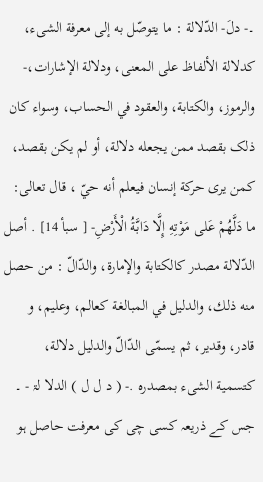۔- دلَ- الدّلالة : ما يتوصّل به إلى معرفة الشیء، کدلالة الألفاظ علی المعنی، ودلالة الإشارات،- والرموز، والکتابة، والعقود في الحساب، وسواء کان ذلک بقصد ممن يجعله دلالة، أو لم يكن بقصد، كمن يرى حركة إنسان فيعلم أنه حيّ ، قال تعالی: ما دَلَّهُمْ عَلى مَوْتِهِ إِلَّا دَابَّةُ الْأَرْضِ- [ سبأ 14] . أصل الدّلالة مصدر کالکتابة والإمارة، والدّالّ : من حصل منه ذلك، والدلیل في المبالغة کعالم، وعلیم، و قادر، وقدیر، ثم يسمّى الدّالّ والدلیل دلالة، کتسمية الشیء بمصدره .- ( د ل ل ) الدلا لۃ - ۔ جس کے ذریعہ کسی چی کی معرفت حاصل ہو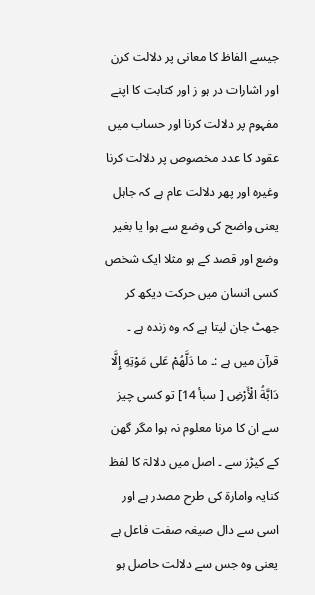جیسے الفاظ کا معانی پر دلالت کرن اور اشارات در ہو ز اور کتابت کا اپنے مفہوم پر دلالت کرنا اور حساب میں عقود کا عدد مخصوص پر دلالت کرنا وغیرہ اور پھر دلالت عام ہے کہ جاہل یعنی واضح کی وضع سے ہوا یا بغیر وضع اور قصد کے ہو مثلا ایک شخص کسی انسان میں حرکت دیکھ کر جھٹ جان لیتا ہے کہ وہ زندہ ہے ۔ قرآن میں ہے :۔ ما دَلَّهُمْ عَلى مَوْتِهِ إِلَّا دَابَّةُ الْأَرْضِ [ سبأ 14] تو کسی چیز سے ان کا مرنا معلوم نہ ہوا مگر گھن کے کیڑز سے ۔ اصل میں دلالۃ کا لفظ کنایہ وامارۃ کی طرح مصدر ہے اور اسی سے دال صیغہ صفت فاعل ہے یعنی وہ جس سے دلالت حاصل ہو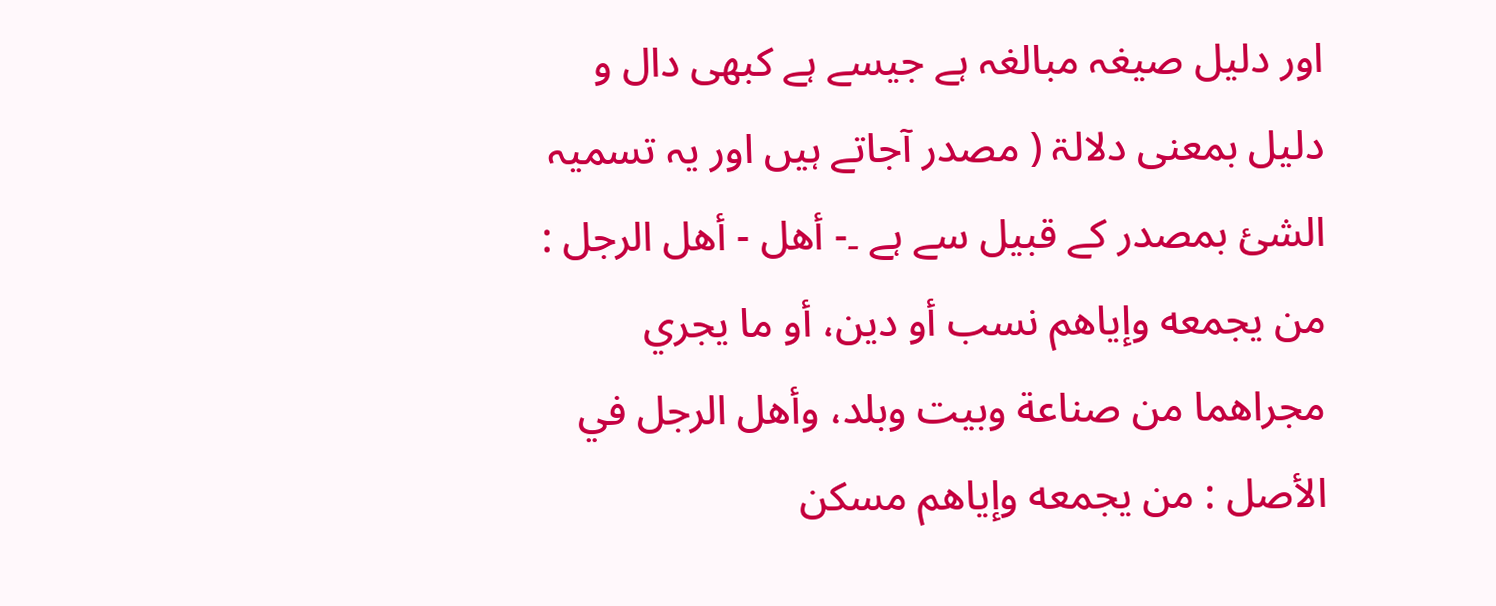اور دلیل صیغہ مبالغہ ہے جیسے ہے کبھی دال و دلیل بمعنی دلالۃ ( مصدر آجاتے ہیں اور یہ تسمیہ الشئ بمصدر کے قبیل سے ہے ۔- أهل - أهل الرجل : من يجمعه وإياهم نسب أو دين، أو ما يجري مجراهما من صناعة وبیت وبلد، وأهل الرجل في الأصل : من يجمعه وإياهم مسکن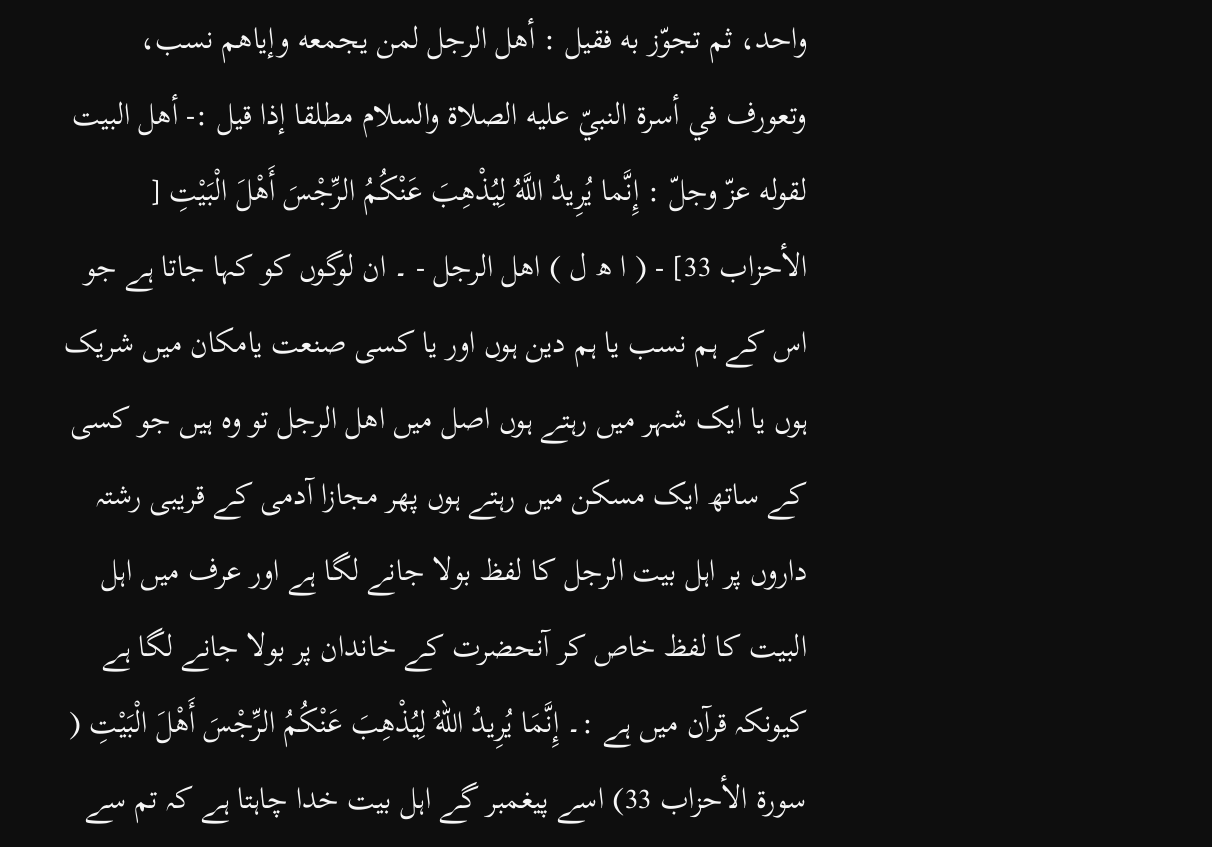واحد، ثم تجوّز به فقیل : أهل الرجل لمن يجمعه وإياهم نسب، وتعورف في أسرة النبيّ عليه الصلاة والسلام مطلقا إذا قيل :- أهل البیت لقوله عزّ وجلّ : إِنَّما يُرِيدُ اللَّهُ لِيُذْهِبَ عَنْكُمُ الرِّجْسَ أَهْلَ الْبَيْتِ [ الأحزاب 33] - ( ا ھ ل ) اھل الرجل - ۔ ان لوگوں کو کہا جاتا ہے جو اس کے ہم نسب یا ہم دین ہوں اور یا کسی صنعت یامکان میں شریک ہوں یا ایک شہر میں رہتے ہوں اصل میں اھل الرجل تو وہ ہیں جو کسی کے ساتھ ایک مسکن میں رہتے ہوں پھر مجازا آدمی کے قریبی رشتہ داروں پر اہل بیت الرجل کا لفظ بولا جانے لگا ہے اور عرف میں اہل البیت کا لفظ خاص کر آنحضرت کے خاندان پر بولا جانے لگا ہے کیونکہ قرآن میں ہے :۔ إِنَّمَا يُرِيدُ اللهُ لِيُذْهِبَ عَنْكُمُ الرِّجْسَ أَهْلَ الْبَيْتِ ( سورة الأحزاب 33) اسے پیغمبر گے اہل بیت خدا چاہتا ہے کہ تم سے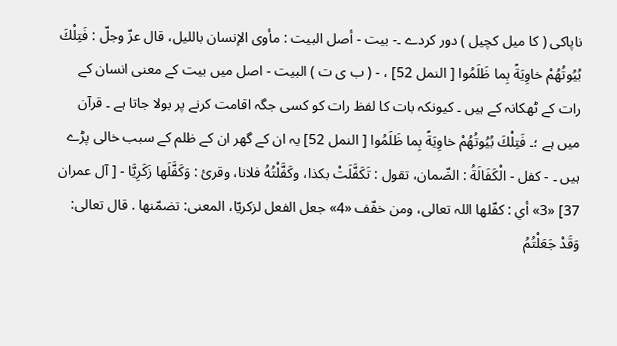ناپاکی ( کا میل کچیل ) دور کردے ۔- بيت - أصل البیت : مأوى الإنسان باللیل، قال عزّ وجلّ : فَتِلْكَ بُيُوتُهُمْ خاوِيَةً بِما ظَلَمُوا [ النمل 52] ، - ( ب ی ت ) البیت - اصل میں بیت کے معنی انسان کے رات کے ٹھکانہ کے ہیں ۔ کیونکہ بات کا لفظ رات کو کسی جگہ اقامت کرنے پر بولا جاتا ہے ۔ قرآن میں ہے ؛۔ فَتِلْكَ بُيُوتُهُمْ خاوِيَةً بِما ظَلَمُوا [ النمل 52] یہ ان کے گھر ان کے ظلم کے سبب خالی پڑے ہیں ۔ - كفل - الْكَفَالَةُ : الضّمان، تقول : تَكَفَّلَتْ بکذا، وكَفَّلْتُهُ فلانا، وقرئ : وَكَفَّلَها زَكَرِيَّا - [ آل عمران 37] «3» أي : كفّلها اللہ تعالی، ومن خفّف «4» جعل الفعل لزکريّا، المعنی: تضمّنها . قال تعالی: وَقَدْ جَعَلْتُمُ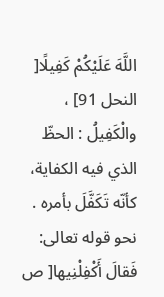اللَّهَ عَلَيْكُمْ كَفِيلًا[ النحل 91] ، والْكَفِيلُ : الحظّ الذي فيه الکفاية، كأنّه تَكَفَّلَ بأمره . نحو قوله تعالی: فَقالَ أَكْفِلْنِيها[ ص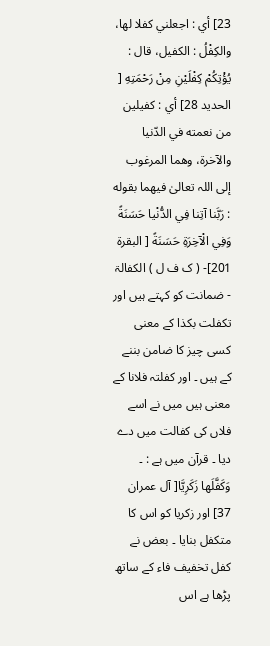23] أي : اجعلني کفلا لها، والکِفْلُ : الكفيل، قال : يُؤْتِكُمْ كِفْلَيْنِ مِنْ رَحْمَتِهِ [ الحدید 28] أي : كفيلين من نعمته في الدّنيا والآخرة، وهما المرغوب إلى اللہ تعالیٰ فيهما بقوله : رَبَّنا آتِنا فِي الدُّنْيا حَسَنَةً وَفِي الْآخِرَةِ حَسَنَةً [ البقرة 201]- ( ک ف ل ) الکفالۃ - ضمانت کو کہتے ہیں اور تکفلت بکذا کے معنی کسی چیز کا ضامن بننے کے ہیں ۔ اور کفلتہ فلانا کے معنی ہیں میں نے اسے فلاں کی کفالت میں دے دیا ۔ قرآن میں ہے : ۔ وَكَفَّلَها زَكَرِيَّا[ آل عمران 37] اور زکریا کو اس کا متکفل بنایا ۔ بعض نے کفل تخفیف فاء کے ساتھ پڑھا ہے اس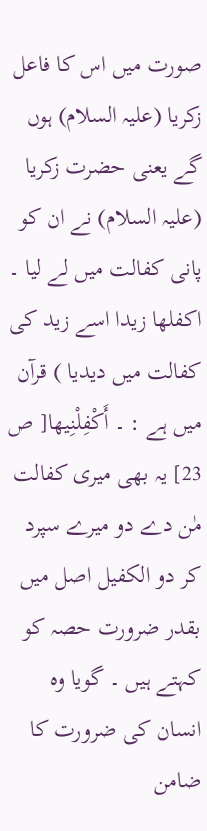صورت میں اس کا فاعل زکریا (علیہ السلام) ہوں گے یعنی حضرت زکریا (علیہ السلام) نے ان کو پانی کفالت میں لے لیا ۔ اکفلھا زیدا اسے زید کی کفالت میں دیدیا ) قرآن میں ہے : ۔ أَكْفِلْنِيها[ ص 23] یہ بھی میری کفالت مٰن دے دو میرے سپرد کر دو الکفیل اصل میں بقدر ضرورت حصہ کو کہتے ہیں ۔ گویا وہ انسان کی ضرورت کا ضامن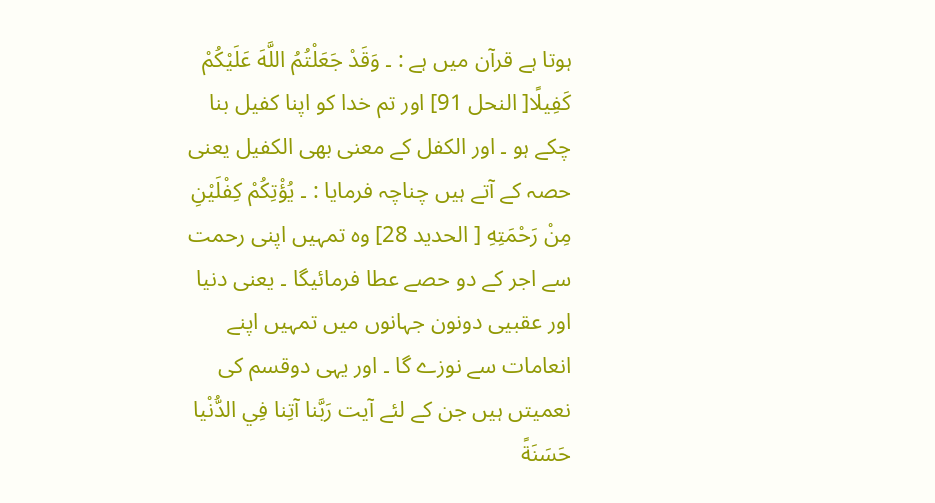ہوتا ہے قرآن میں ہے : ۔ وَقَدْ جَعَلْتُمُ اللَّهَ عَلَيْكُمْ كَفِيلًا[ النحل 91] اور تم خدا کو اپنا کفیل بنا چکے ہو ۔ اور الکفل کے معنی بھی الکفیل یعنی حصہ کے آتے ہیں چناچہ فرمایا : ۔ يُؤْتِكُمْ كِفْلَيْنِ مِنْ رَحْمَتِهِ [ الحدید 28] وہ تمہیں اپنی رحمت سے اجر کے دو حصے عطا فرمائیگا ۔ یعنی دنیا اور عقبیی دونون جہانوں میں تمہیں اپنے انعامات سے نوزے گا ۔ اور یہی دوقسم کی نعمیتں ہیں جن کے لئے آیت رَبَّنا آتِنا فِي الدُّنْيا حَسَنَةً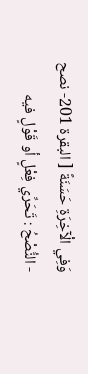وَفِي الْآخِرَةِ حَسَنَةً [ البقرة 201- نصح - النُّصْحُ : تَحَرِّي فِعْلٍ أو قَوْلٍ فيه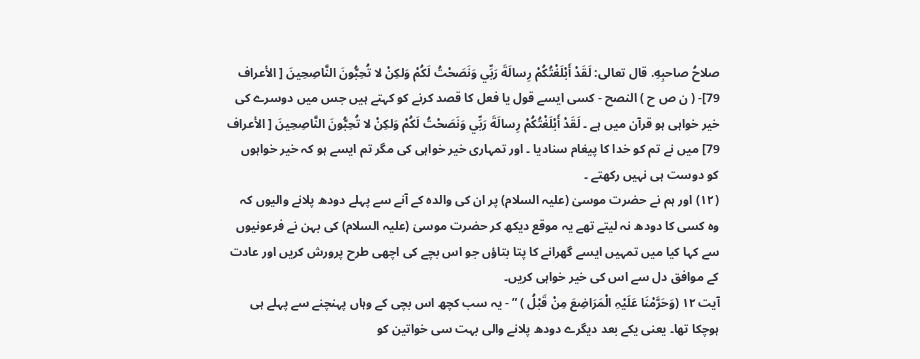صلاحُ صاحبِهِ. قال تعالی: لَقَدْ أَبْلَغْتُكُمْ رِسالَةَ رَبِّي وَنَصَحْتُ لَكُمْ وَلكِنْ لا تُحِبُّونَ النَّاصِحِينَ [ الأعراف 79]- ( ن ص ح ) النصح - کسی ایسے قول یا فعل کا قصد کرنے کو کہتے ہیں جس میں دوسرے کی خیر خواہی ہو قرآن میں ہے ۔ لَقَدْ أَبْلَغْتُكُمْ رِسالَةَ رَبِّي وَنَصَحْتُ لَكُمْ وَلكِنْ لا تُحِبُّونَ النَّاصِحِينَ [ الأعراف 79] میں نے تم کو خدا کا پیغام سنادیا ۔ اور تمہاری خیر خواہی کی مگر تم ایسے ہو کہ خیر خواہوں کو دوست ہی نہیں رکھتے ۔
(١٢) اور ہم نے حضرت موسیٰ (علیہ السلام) پر ان کی والدہ کے آنے سے پہلے دودھ پلانے والیوں کہ وہ کسی کا دودھ نہ لیتے تھے یہ موقع دیکھ کر حضرت موسیٰ (علیہ السلام) کی بہن نے فرعونیوں سے کہا کیا میں تمہیں ایسے گھرانے کا پتا بتاؤں جو اس بچے کی اچھی طرح پرورش کریں اور عادت کے موافق دل سے اس کی خیر خواہی کریں۔
آیت ١٢ (وَحَرَّمْنَا عَلَیْہِ الْمَرَاضِعَ مِنْ قَبْلُ ) ” - یہ سب کچھ اس بچی کے وہاں پہنچنے سے پہلے ہی ہوچکا تھا۔ یعنی یکے بعد دیگرے دودھ پلانے والی بہت سی خواتین کو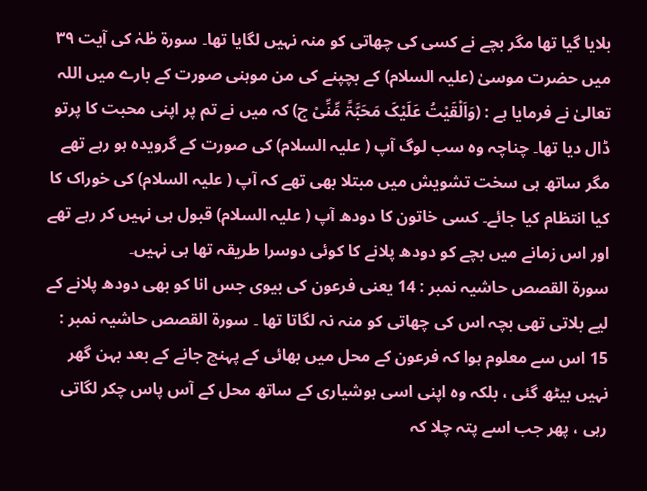بلایا گیا تھا مگر بچے نے کسی کی چھاتی کو منہ نہیں لگایا تھا۔ سورة طٰہٰ کی آیت ٣٩ میں حضرت موسیٰ (علیہ السلام) کے بچپنے کی من موہنی صورت کے بارے میں اللہ تعالیٰ نے فرمایا ہے : (وَاَلْقَیْتُ عَلَیْکَ مَحَبَّۃً مِّنِّیْ ج) کہ میں نے تم پر اپنی محبت کا پرتو ڈال دیا تھا۔ چناچہ وہ سب لوگ آپ ( علیہ السلام) کی صورت کے گرویدہ ہو رہے تھے مگر ساتھ ہی سخت تشویش میں مبتلا بھی تھے کہ آپ ( علیہ السلام) کی خوراک کا کیا انتظام کیا جائے۔ کسی خاتون کا دودھ آپ ( علیہ السلام) قبول ہی نہیں کر رہے تھے اور اس زمانے میں بچے کو دودھ پلانے کا کوئی دوسرا طریقہ تھا ہی نہیں۔
سورة القصص حاشیہ نمبر : 14 یعنی فرعون کی بیوی جس انا کو بھی دودھ پلانے کے لیے بلاتی تھی بچہ اس کی چھاتی کو منہ نہ لگاتا تھا ۔ سورة القصص حاشیہ نمبر : 15 اس سے معلوم ہوا کہ فرعون کے محل میں بھائی کے پہنچ جانے کے بعد بہن گھر نہیں بیٹھ گئی ، بلکہ وہ اپنی اسی ہوشیاری کے ساتھ محل کے آس پاس چکر لگاتی رہی ، پھر جب اسے پتہ چلا کہ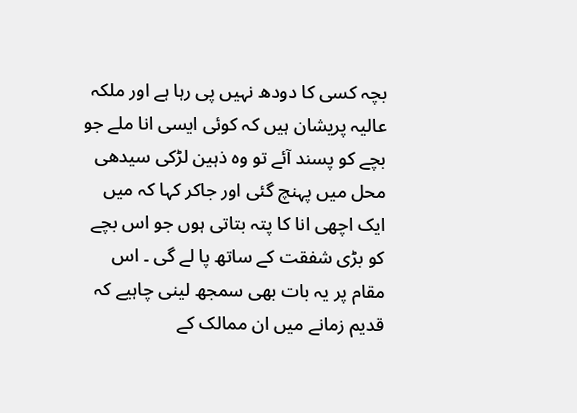بچہ کسی کا دودھ نہیں پی رہا ہے اور ملکہ عالیہ پریشان ہیں کہ کوئی ایسی انا ملے جو بچے کو پسند آئے تو وہ ذہین لڑکی سیدھی محل میں پہنچ گئی اور جاکر کہا کہ میں ایک اچھی انا کا پتہ بتاتی ہوں جو اس بچے کو بڑی شفقت کے ساتھ پا لے گی ۔ اس مقام پر یہ بات بھی سمجھ لینی چاہیے کہ قدیم زمانے میں ان ممالک کے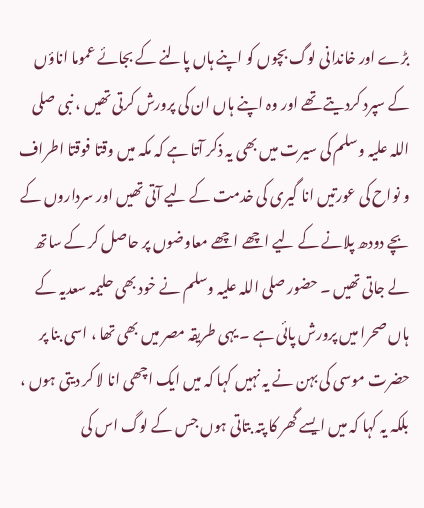بڑے اور خاندانی لوگ بچوں کو اپنے ہاں پالنے کے بجائے عموما اناؤں کے سپرد کردیتے تھے اور وہ اپنے ہاں ان کی پرورش کرتی تھیں ، نبی صلی اللہ علیہ وسلم کی سیرت میں بھی یہ ذکر آتا ہے کہ مکہ میں وقتا فوقتا اطراف و نواح کی عورتیں انا گیری کی خدمت کے لیے آتی تھیں اور سرداروں کے بچے دودھ پلانے کے لیے اچھے اچھے معاوضوں پر حاصل کر کے ساتھ لے جاتی تھیں ۔ حضور صلی اللہ علیہ وسلم نے خود بھی حلیمہ سعدیہ کے ہاں صحرا میں پرورش پائی ہے ۔ یہی طریقہ مصر میں بھی تھا ، اسی بنا پر حضرت موسی کی بہن نے یہ نہیں کہا کہ میں ایک اچھی انا لا کر دیتی ہوں ، بلکہ یہ کہا کہ میں ایسے گھر کا پتہ بتاتی ہوں جس کے لوگ اس کی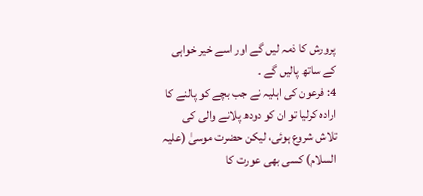پرورش کا ذمہ لیں گے اور اسے خیر خواہی کے ساتھ پالیں گے ۔
4: فرعون کی اہلیہ نے جب بچے کو پالنے کا ارادہ کرلیا تو ان کو دودھ پلانے والی کی تلاش شروع ہوئی، لیکن حضرت موسیٰ (علیہ السلام) کسی بھی عورت کا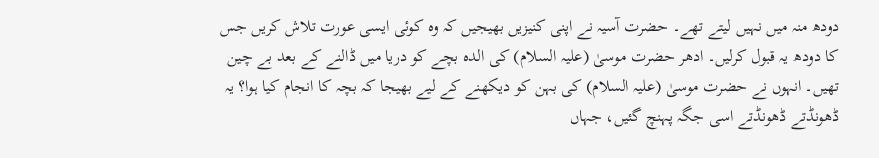دودھ منہ میں نہیں لیتے تھے۔ حضرت آسیہ نے اپنی کنیزیں بھیجیں کہ وہ کوئی ایسی عورت تلاش کریں جس کا دودھ یہ قبول کرلیں۔ ادھر حضرت موسیٰ (علیہ السلام) کی الدہ بچے کو دریا میں ڈالنے کے بعد بے چین تھیں۔ انہوں نے حضرت موسیٰ (علیہ السلام) کی بہن کو دیکھنے کے لیے بھیجا کہ بچہ کا انجام کیا ہوا؟ یہ ڈھونڈتے ڈھونڈتے اسی جگہ پہنچ گئیں، جہاں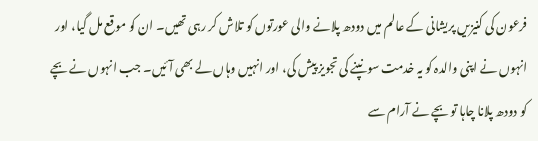فرعون کی کنیزیں پریشانی کے عالم میں دودھ پلانے والی عورتوں کو تلاش کر رہی تھیں۔ ان کو موقع مل گیا، اور انہوں نے اپنی والدہ کو یہ خدمت سونپنے کی تجویز پیش کی، اور انہیں وہاں لے بھی آئیں۔ جب انہوں نے بچے کو دودھ پلانا چاہا تو بچے نے آرام سے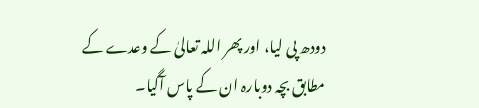دودھ پی لیا، اور پھر اللہ تعالیٰ کے وعدے کے مطابق بچہ دوبارہ ان کے پاس آگیا۔